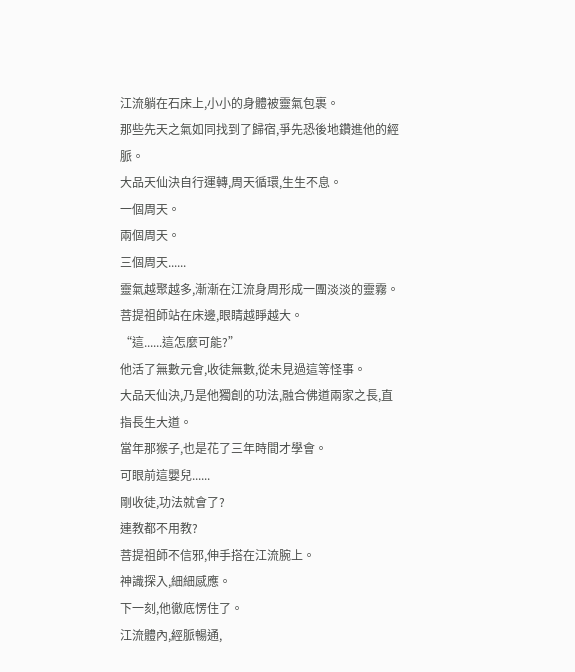江流躺在石床上,小小的身體被靈氣包裹。
那些先天之氣如同找到了歸宿,爭先恐後地鑽進他的經脈。
大品天仙決自行運轉,周天循環,生生不息。
一個周天。
兩個周天。
三個周天......
靈氣越聚越多,漸漸在江流身周形成一團淡淡的靈霧。
菩提祖師站在床邊,眼睛越睜越大。
“這......這怎麼可能?”
他活了無數元會,收徒無數,從未見過這等怪事。
大品天仙決,乃是他獨創的功法,融合佛道兩家之長,直指長生大道。
當年那猴子,也是花了三年時間才學會。
可眼前這嬰兒......
剛收徒,功法就會了?
連教都不用教?
菩提祖師不信邪,伸手搭在江流腕上。
神識探入,細細感應。
下一刻,他徹底愣住了。
江流體內,經脈暢通,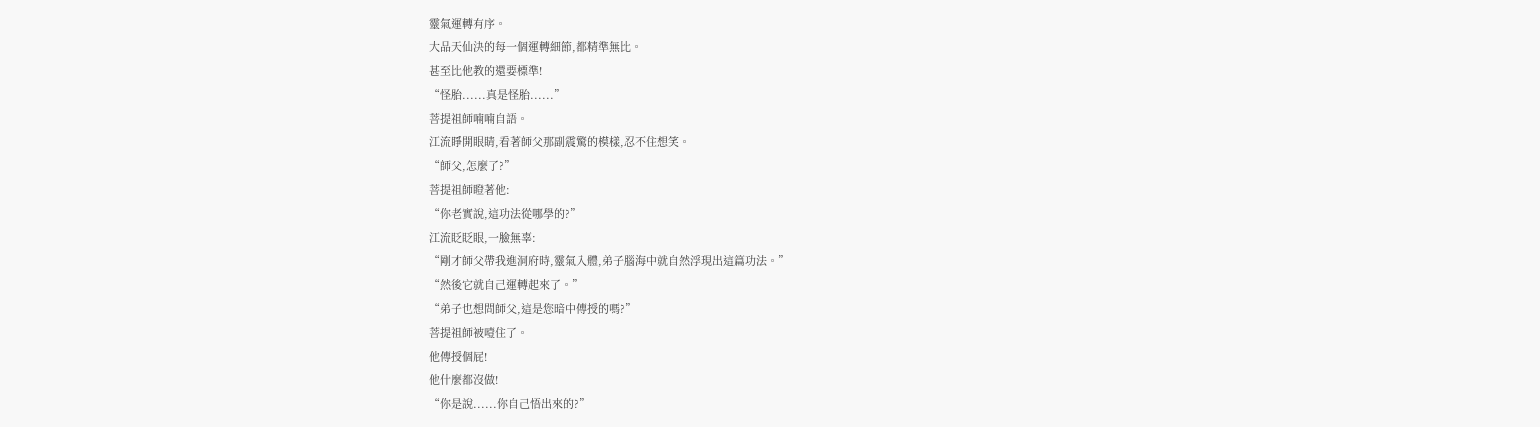靈氣運轉有序。
大品天仙決的每一個運轉細節,都精準無比。
甚至比他教的還要標準!
“怪胎......真是怪胎......”
菩提祖師喃喃自語。
江流睜開眼睛,看著師父那副震驚的模樣,忍不住想笑。
“師父,怎麼了?”
菩提祖師瞪著他:
“你老實說,這功法從哪學的?”
江流眨眨眼,一臉無辜:
“剛才師父帶我進洞府時,靈氣入體,弟子腦海中就自然浮現出這篇功法。”
“然後它就自己運轉起來了。”
“弟子也想問師父,這是您暗中傳授的嗎?”
菩提祖師被噎住了。
他傳授個屁!
他什麼都沒做!
“你是說......你自己悟出來的?”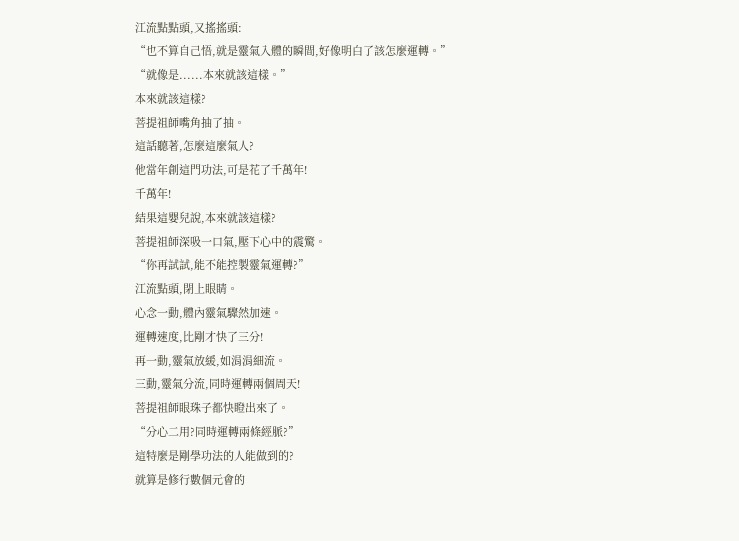江流點點頭,又搖搖頭:
“也不算自己悟,就是靈氣入體的瞬間,好像明白了該怎麼運轉。”
“就像是......本來就該這樣。”
本來就該這樣?
菩提祖師嘴角抽了抽。
這話聽著,怎麼這麼氣人?
他當年創這門功法,可是花了千萬年!
千萬年!
結果這嬰兒說,本來就該這樣?
菩提祖師深吸一口氣,壓下心中的震驚。
“你再試試,能不能控製靈氣運轉?”
江流點頭,閉上眼睛。
心念一動,體內靈氣驟然加速。
運轉速度,比剛才快了三分!
再一動,靈氣放緩,如涓涓細流。
三動,靈氣分流,同時運轉兩個周天!
菩提祖師眼珠子都快瞪出來了。
“分心二用?同時運轉兩條經脈?”
這特麼是剛學功法的人能做到的?
就算是修行數個元會的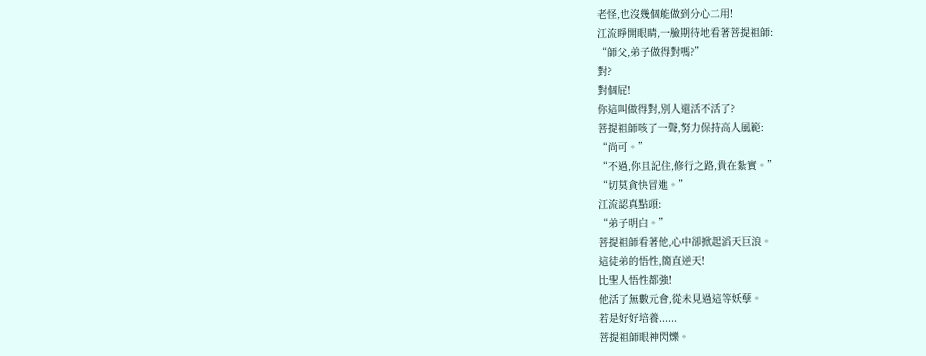老怪,也沒幾個能做到分心二用!
江流睜開眼睛,一臉期待地看著菩提祖師:
“師父,弟子做得對嗎?”
對?
對個屁!
你這叫做得對,別人還活不活了?
菩提祖師咳了一聲,努力保持高人風範:
“尚可。”
“不過,你且記住,修行之路,貴在紮實。”
“切莫貪快冒進。”
江流認真點頭:
“弟子明白。”
菩提祖師看著他,心中卻掀起滔天巨浪。
這徒弟的悟性,簡直逆天!
比聖人悟性都強!
他活了無數元會,從未見過這等妖孽。
若是好好培養......
菩提祖師眼神閃爍。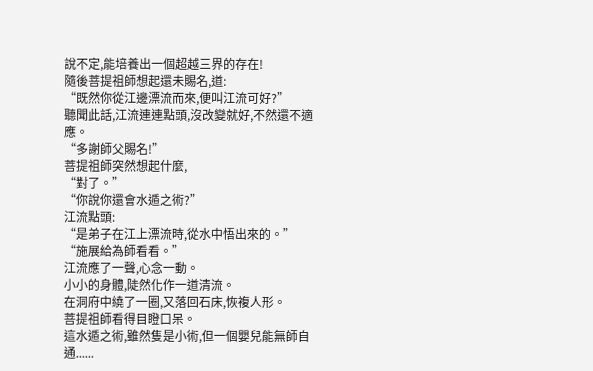說不定,能培養出一個超越三界的存在!
隨後菩提祖師想起還未賜名,道:
“既然你從江邊漂流而來,便叫江流可好?”
聽聞此話,江流連連點頭,沒改變就好,不然還不適應。
“多謝師父賜名!”
菩提祖師突然想起什麼,
“對了。”
“你說你還會水遁之術?”
江流點頭:
“是弟子在江上漂流時,從水中悟出來的。”
“施展給為師看看。”
江流應了一聲,心念一動。
小小的身體,陡然化作一道清流。
在洞府中繞了一圈,又落回石床,恢複人形。
菩提祖師看得目瞪口呆。
這水遁之術,雖然隻是小術,但一個嬰兒能無師自通......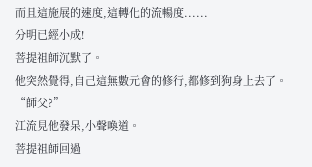而且這施展的速度,這轉化的流暢度......
分明已經小成!
菩提祖師沉默了。
他突然覺得,自己這無數元會的修行,都修到狗身上去了。
“師父?”
江流見他發呆,小聲喚道。
菩提祖師回過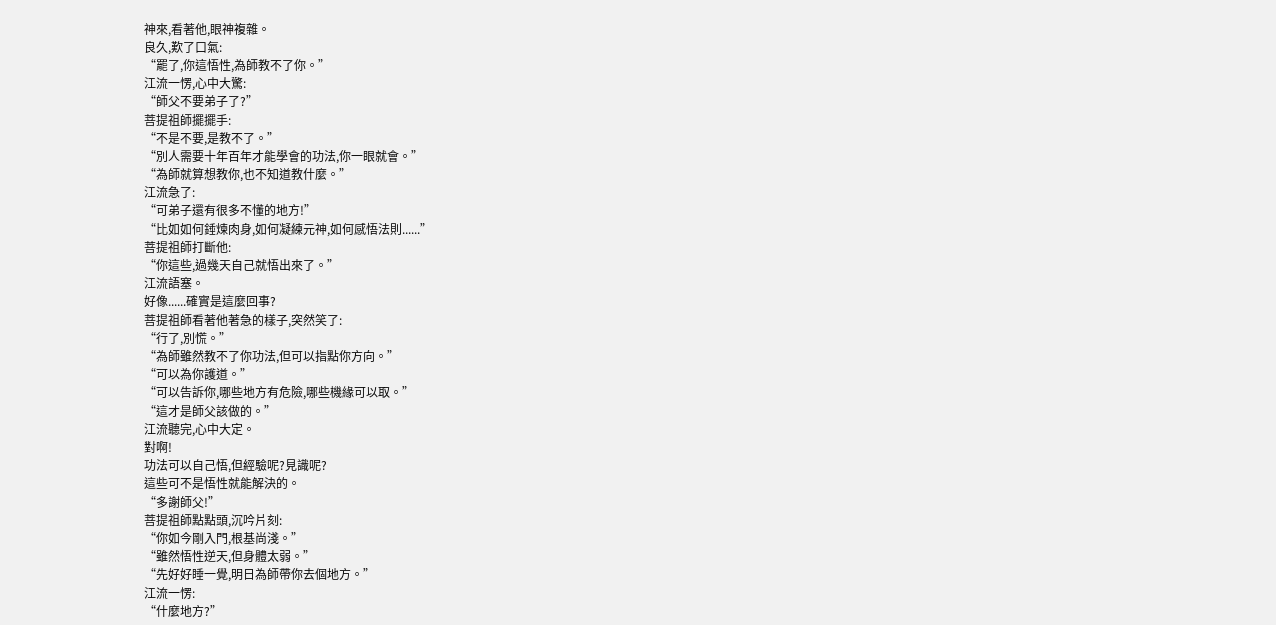神來,看著他,眼神複雜。
良久,歎了口氣:
“罷了,你這悟性,為師教不了你。”
江流一愣,心中大驚:
“師父不要弟子了?”
菩提祖師擺擺手:
“不是不要,是教不了。”
“別人需要十年百年才能學會的功法,你一眼就會。”
“為師就算想教你,也不知道教什麼。”
江流急了:
“可弟子還有很多不懂的地方!”
“比如如何錘煉肉身,如何凝練元神,如何感悟法則......”
菩提祖師打斷他:
“你這些,過幾天自己就悟出來了。”
江流語塞。
好像......確實是這麼回事?
菩提祖師看著他著急的樣子,突然笑了:
“行了,別慌。”
“為師雖然教不了你功法,但可以指點你方向。”
“可以為你護道。”
“可以告訴你,哪些地方有危險,哪些機緣可以取。”
“這才是師父該做的。”
江流聽完,心中大定。
對啊!
功法可以自己悟,但經驗呢?見識呢?
這些可不是悟性就能解決的。
“多謝師父!”
菩提祖師點點頭,沉吟片刻:
“你如今剛入門,根基尚淺。”
“雖然悟性逆天,但身體太弱。”
“先好好睡一覺,明日為師帶你去個地方。”
江流一愣:
“什麼地方?”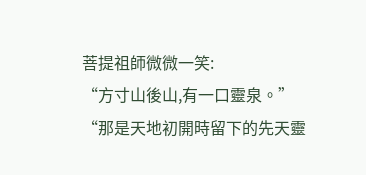菩提祖師微微一笑:
“方寸山後山,有一口靈泉。”
“那是天地初開時留下的先天靈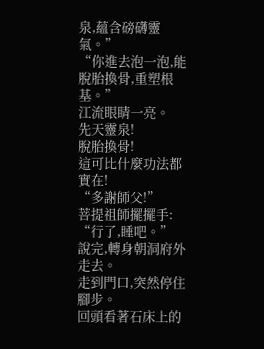泉,蘊含磅礴靈氣。”
“你進去泡一泡,能脫胎換骨,重塑根基。”
江流眼睛一亮。
先天靈泉!
脫胎換骨!
這可比什麼功法都實在!
“多謝師父!”
菩提祖師擺擺手:
“行了,睡吧。”
說完,轉身朝洞府外走去。
走到門口,突然停住腳步。
回頭看著石床上的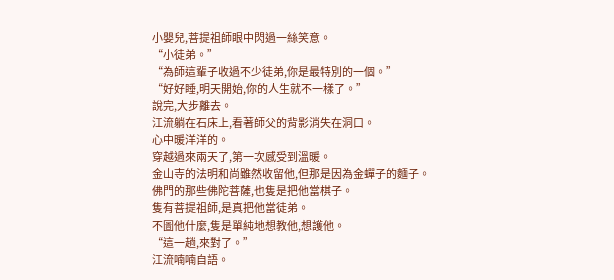小嬰兒,菩提祖師眼中閃過一絲笑意。
“小徒弟。”
“為師這輩子收過不少徒弟,你是最特別的一個。”
“好好睡,明天開始,你的人生就不一樣了。”
說完,大步離去。
江流躺在石床上,看著師父的背影消失在洞口。
心中暖洋洋的。
穿越過來兩天了,第一次感受到溫暖。
金山寺的法明和尚雖然收留他,但那是因為金蟬子的麵子。
佛門的那些佛陀菩薩,也隻是把他當棋子。
隻有菩提祖師,是真把他當徒弟。
不圖他什麼,隻是單純地想教他,想護他。
“這一趟,來對了。”
江流喃喃自語。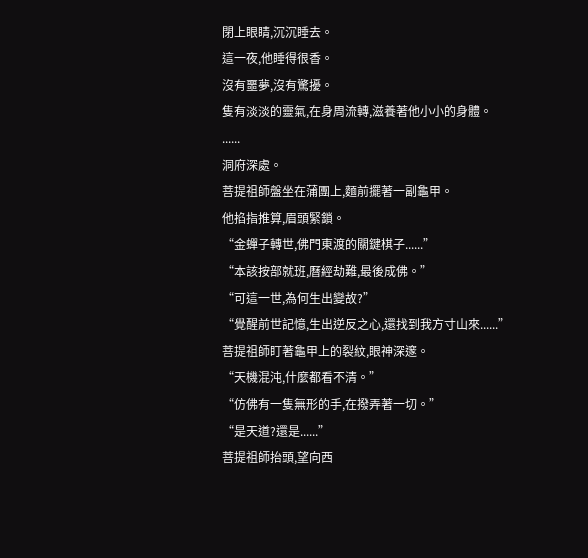閉上眼睛,沉沉睡去。
這一夜,他睡得很香。
沒有噩夢,沒有驚擾。
隻有淡淡的靈氣,在身周流轉,滋養著他小小的身體。
......
洞府深處。
菩提祖師盤坐在蒲團上,麵前擺著一副龜甲。
他掐指推算,眉頭緊鎖。
“金蟬子轉世,佛門東渡的關鍵棋子......”
“本該按部就班,曆經劫難,最後成佛。”
“可這一世,為何生出變故?”
“覺醒前世記憶,生出逆反之心,還找到我方寸山來......”
菩提祖師盯著龜甲上的裂紋,眼神深邃。
“天機混沌,什麼都看不清。”
“仿佛有一隻無形的手,在撥弄著一切。”
“是天道?還是......”
菩提祖師抬頭,望向西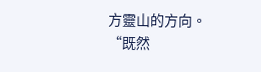方靈山的方向。
“既然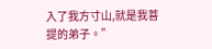入了我方寸山,就是我菩提的弟子。”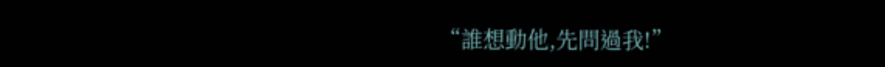“誰想動他,先問過我!”